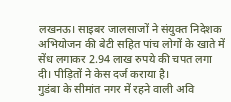लखनऊ। साइबर जालसाजों ने संयुक्त निदेशक अभियोजन की बेटी सहित पांच लोगों के खाते में सेंध लगाकर 2.94 लाख रुपये की चपत लगा दी। पीड़ितों ने केस दर्ज कराया है।
गुडंबा के सीमांत नगर में रहने वाली अवि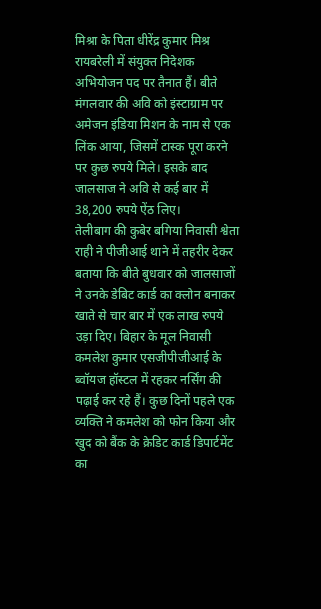मिश्रा के पिता धीरेंद्र कुमार मिश्र रायबरेली में संयुक्त निदेशक अभियोजन पद पर तैनात हैं। बीते मंगलवार की अवि को इंस्टाग्राम पर अमेजन इंडिया मिशन के नाम से एक लिंक आया, जिसमें टास्क पूरा करने पर कुछ रुपये मिले। इसके बाद जालसाज ने अवि से कई बार में 38,200 रुपये ऐंठ लिए।
तेलीबाग की कुबेर बगिया निवासी श्वेता राही ने पीजीआई थाने में तहरीर देकर बताया कि बीते बुधवार को जालसाजों ने उनके डेबिट कार्ड का क्लोन बनाकर खाते से चार बार में एक लाख रुपये उड़ा दिए। बिहार के मूल निवासी कमलेश कुमार एसजीपीजीआई के ब्वॉयज हॉस्टल में रहकर नर्सिंग की पढ़ाई कर रहे हैं। कुछ दिनों पहले एक व्यक्ति ने कमलेश को फोन किया और खुद को बैंक के क्रेडिट कार्ड डिपार्टमेंट का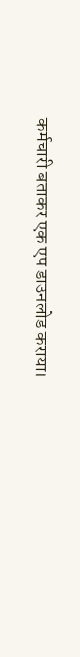कर्मचारी बताकर एक एप डाउनलोड कराया।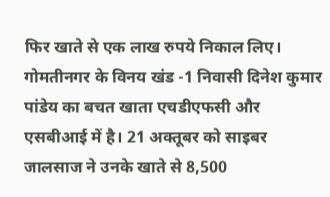फिर खाते से एक लाख रुपये निकाल लिए।
गोमतीनगर के विनय खंड -1 निवासी दिनेश कुमार पांडेय का बचत खाता एचडीएफसी और एसबीआई में है। 21 अक्तूबर को साइबर जालसाज ने उनके खाते से 8,500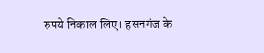रुपये निकाल लिए। हसनगंज के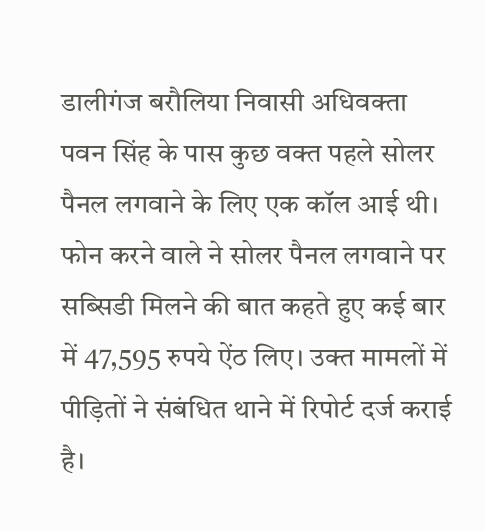डालीगंज बरौलिया निवासी अधिवक्ता पवन सिंह के पास कुछ वक्त पहले सोलर पैनल लगवाने के लिए एक कॉल आई थी। फोन करने वाले ने सोलर पैनल लगवाने पर सब्सिडी मिलने की बात कहते हुए कई बार में 47,595 रुपये ऐंठ लिए। उक्त मामलों में पीड़ितों ने संबंधित थाने में रिपोर्ट दर्ज कराई है।